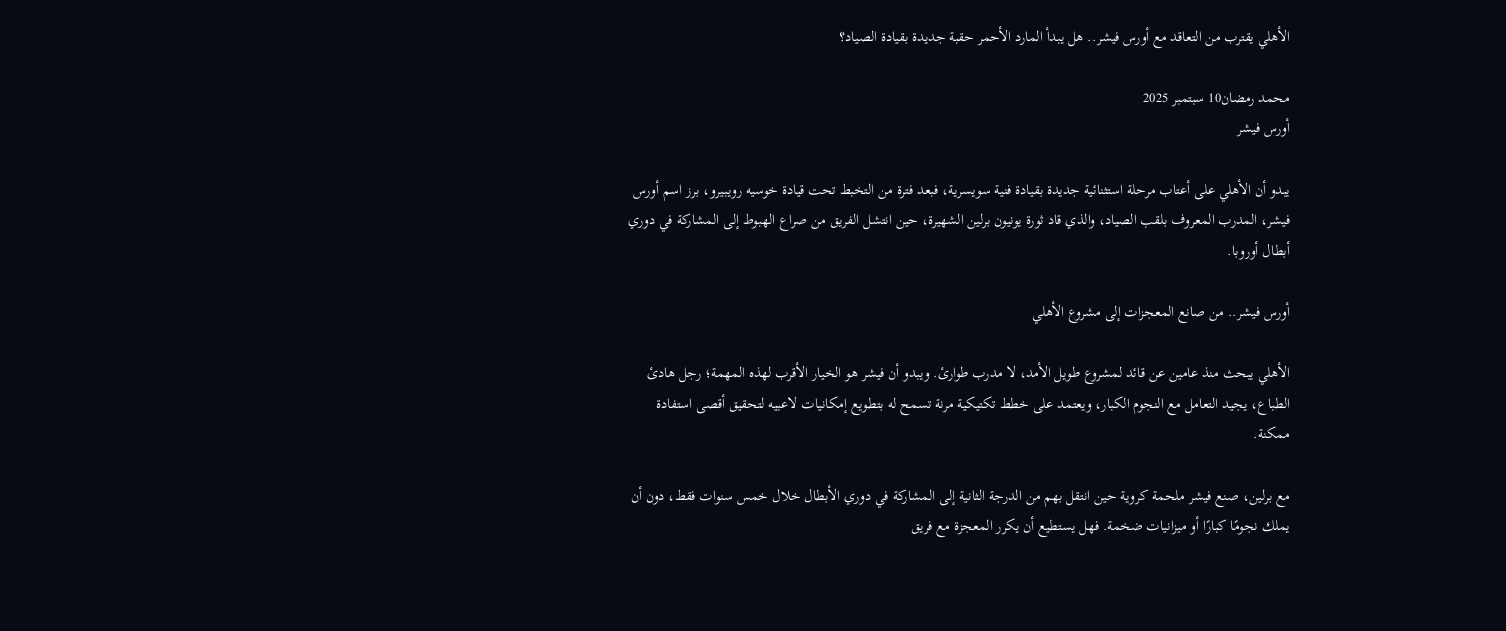الأهلي يقترب من التعاقد مع أورس فيشر.. هل يبدأ المارد الأحمر حقبة جديدة بقيادة الصياد؟

محمد رمضان10 سبتمبر 2025
أورس فيشر

يبدو أن الأهلي على أعتاب مرحلة استثنائية جديدة بقيادة فنية سويسرية، فبعد فترة من التخبط تحت قيادة خوسيه رويبيرو، برز اسم أورس فيشر، المدرب المعروف بلقب الصياد، والذي قاد ثورة يونيون برلين الشهيرة، حين انتشل الفريق من صراع الهبوط إلى المشاركة في دوري أبطال أوروبا.

أورس فيشر.. من صانع المعجزات إلى مشروع الأهلي

الأهلي يبحث منذ عامين عن قائد لمشروع طويل الأمد، لا مدرب طوارئ. ويبدو أن فيشر هو الخيار الأقرب لهذه المهمة؛ رجل هادئ الطباع، يجيد التعامل مع النجوم الكبار، ويعتمد على خطط تكتيكية مرنة تسمح له بتطويع إمكانيات لاعبيه لتحقيق أقصى استفادة ممكنة.

مع برلين، صنع فيشر ملحمة كروية حين انتقل بهم من الدرجة الثانية إلى المشاركة في دوري الأبطال خلال خمس سنوات فقط، دون أن يملك نجومًا كبارًا أو ميزانيات ضخمة. فهل يستطيع أن يكرر المعجزة مع فريق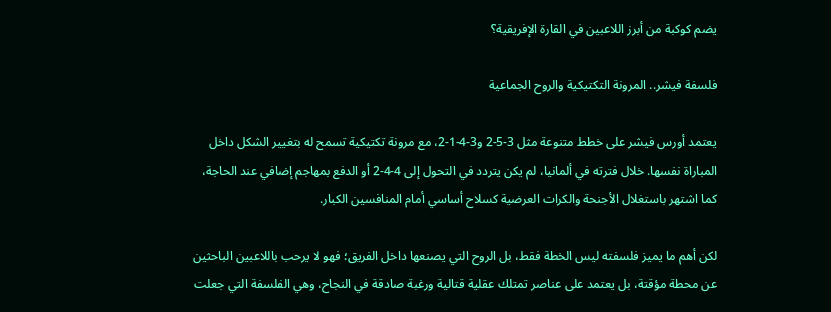يضم كوكبة من أبرز اللاعبين في القارة الإفريقية؟

فلسفة فيشر.. المرونة التكتيكية والروح الجماعية

يعتمد أورس فيشر على خطط متنوعة مثل 3-5-2 و3-4-1-2، مع مرونة تكتيكية تسمح له بتغيير الشكل داخل المباراة نفسها. خلال فترته في ألمانيا، لم يكن يتردد في التحول إلى 4-4-2 أو الدفع بمهاجم إضافي عند الحاجة، كما اشتهر باستغلال الأجنحة والكرات العرضية كسلاح أساسي أمام المنافسين الكبار.

لكن أهم ما يميز فلسفته ليس الخطة فقط، بل الروح التي يصنعها داخل الفريق؛ فهو لا يرحب باللاعبين الباحثين عن محطة مؤقتة، بل يعتمد على عناصر تمتلك عقلية قتالية ورغبة صادقة في النجاح، وهي الفلسفة التي جعلت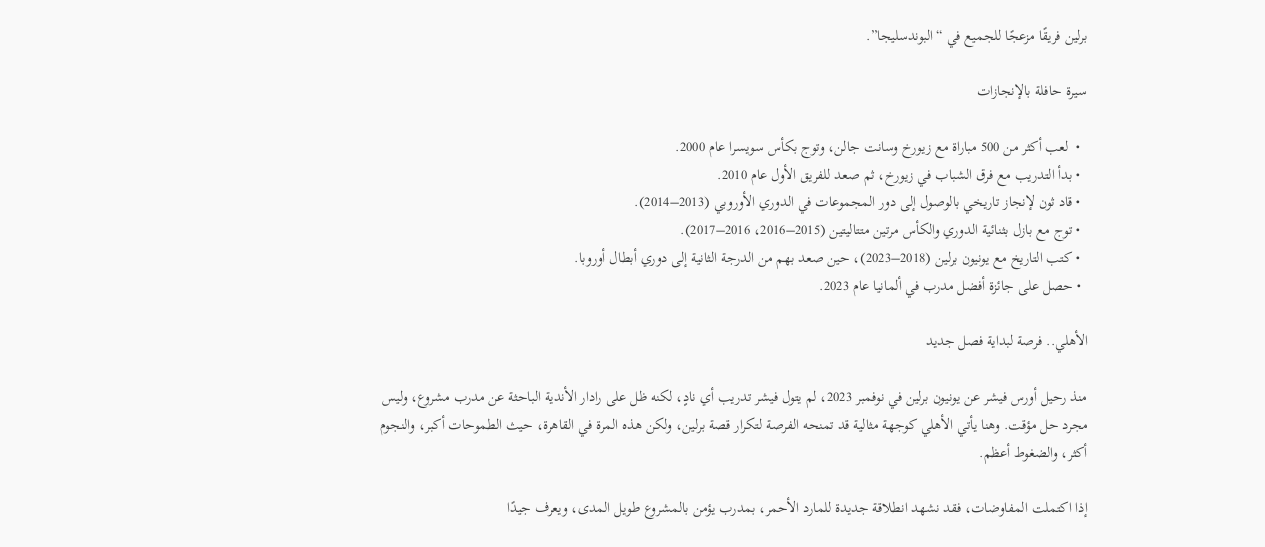برلين فريقًا مزعجًا للجميع في “البوندسليجا”.

سيرة حافلة بالإنجازات

  •  لعب أكثر من 500 مباراة مع زيورخ وسانت جالن، وتوج بكأس سويسرا عام 2000.
  • بدأ التدريب مع فرق الشباب في زيورخ، ثم صعد للفريق الأول عام 2010.
  • قاد ثون لإنجاز تاريخي بالوصول إلى دور المجموعات في الدوري الأوروبي (2013–2014).
  • توج مع بازل بثنائية الدوري والكأس مرتين متتاليتين (2015–2016، 2016–2017).
  • كتب التاريخ مع يونيون برلين (2018–2023)، حين صعد بهم من الدرجة الثانية إلى دوري أبطال أوروبا.
  • حصل على جائزة أفضل مدرب في ألمانيا عام 2023.

الأهلي.. فرصة لبداية فصل جديد

منذ رحيل أورس فيشر عن يونيون برلين في نوفمبر 2023، لم يتول فيشر تدريب أي نادٍ، لكنه ظل على رادار الأندية الباحثة عن مدرب مشروع، وليس مجرد حل مؤقت. وهنا يأتي الأهلي كوجهة مثالية قد تمنحه الفرصة لتكرار قصة برلين، ولكن هذه المرة في القاهرة، حيث الطموحات أكبر، والنجوم أكثر، والضغوط أعظم.

إذا اكتملت المفاوضات، فقد نشهد انطلاقة جديدة للمارد الأحمر، بمدرب يؤمن بالمشروع طويل المدى، ويعرف جيدًا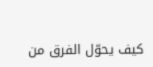كيف يحوّل الفرق من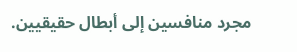مجرد منافسين إلى أبطال حقيقيين.